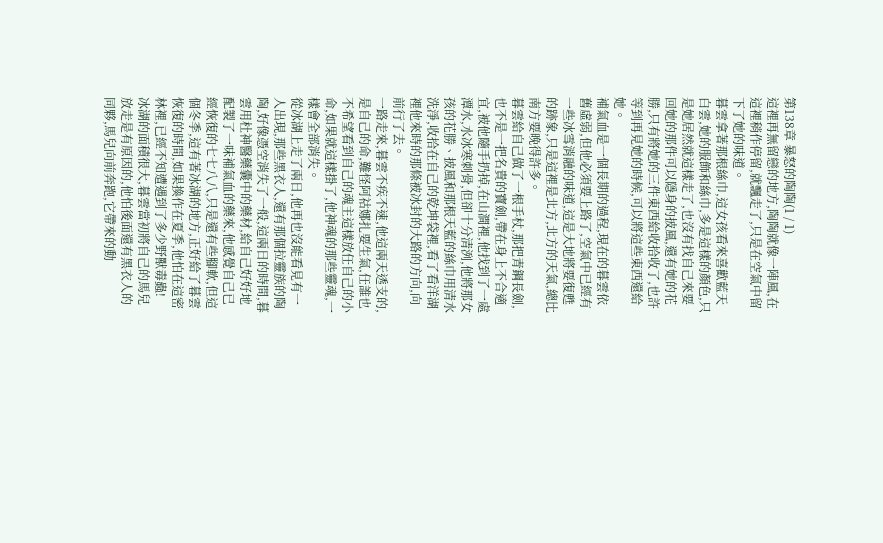第138章 暴怒的陶陶(1 / 1)
這裡再無留戀的地方,陶陶就像一陣風,在這裡稍作停留,就飄走了,只是在空氣中留下了她的味道。
暮雲拿著那根絲巾,這女孩看來喜歡藍天白雲,她的服飾和絲巾,多是這樣的顏色,只是她居然就這樣走了,也沒有找自己來要回她的那件可以隱身的披風,還有她的花勝,只有將她的三件東西給收拾收了,也許等到再見她的時候,可以將這些東西還給她。
補氣血是一個長期的過程,現在的暮雲依舊虛弱,但他必須要上路了,空氣中已經有一些冰雪消融的味道,這是大地將要復甦的跡象,只是這裡是北方,北方的天氣,總比南方要晚得許多。
暮雲給自己做了一根手杖,那把青鋼長劍,也不是一把名貴的寶劍,帶在身上不合適宜,被他隨手扔掉,在山澗裡,他找到了一處潭水,水冰寒刺骨,但卻十分清洌,他將那女孩的花勝、披風和那根天藍的絲巾用清水洗淨,收拾在自己的乾坤袋裡,看了看洋湖裡他來時的那條被冰封的大路的方向,向前行了去。
一路走來,暮雲不疾不速,他這兩天透支的,是自己的命,難怪阿祜娜扎要生氣,任誰也不希望看到自己的魂主這樣放任自己的小命,如果就這樣掛了,他神魂的那些靈魂,一樣會全部消失。
從冰湖上走了兩日,他再也沒能看見有一人出現,那些黑衣人,還有那個拉靈族的陶陶,好像憑空消失了一般,這兩日的時間,暮雲用杜神醫藥囊中的藥材,給自己好好地配製了一味補氣血的藥來,他感覺自己已經恢復的七七八八,只是還有些腳軟,但這個冬季,這有著冰湖的地方,正好給了暮雲恢復的時間,如果換作在夏季,他怕在這密林裡,已經不知遭遇到了多少野獸毒蟲!
冰湖的面積很大,暮雲當初將自己的馬兒放走是有原因的,他怕後面還有黑衣人的同夥,馬兒向前奔跑,它帶來的動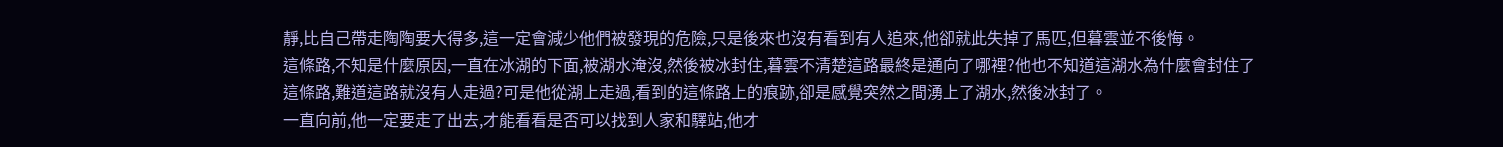靜,比自己帶走陶陶要大得多,這一定會減少他們被發現的危險,只是後來也沒有看到有人追來,他卻就此失掉了馬匹,但暮雲並不後悔。
這條路,不知是什麼原因,一直在冰湖的下面,被湖水淹沒,然後被冰封住,暮雲不清楚這路最終是通向了哪裡?他也不知道這湖水為什麼會封住了這條路,難道這路就沒有人走過?可是他從湖上走過,看到的這條路上的痕跡,卻是感覺突然之間湧上了湖水,然後冰封了。
一直向前,他一定要走了出去,才能看看是否可以找到人家和驛站,他才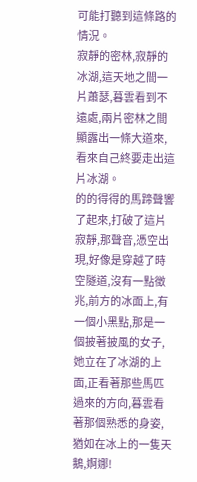可能打聽到這條路的情況。
寂靜的密林,寂靜的冰湖,這天地之間一片蕭瑟,暮雲看到不遠處,兩片密林之間顯露出一條大道來,看來自己終要走出這片冰湖。
的的得得的馬蹄聲響了起來,打破了這片寂靜,那聲音,憑空出現,好像是穿越了時空隧道,沒有一點徵兆,前方的冰面上,有一個小黑點,那是一個披著披風的女子,她立在了冰湖的上面,正看著那些馬匹過來的方向,暮雲看著那個熟悉的身姿,猶如在冰上的一隻天鵝,婀娜!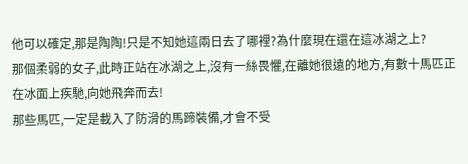他可以確定,那是陶陶!只是不知她這兩日去了哪裡?為什麼現在還在這冰湖之上?
那個柔弱的女子,此時正站在冰湖之上,沒有一絲畏懼,在離她很遠的地方,有數十馬匹正在冰面上疾馳,向她飛奔而去!
那些馬匹,一定是載入了防滑的馬蹄裝備,才會不受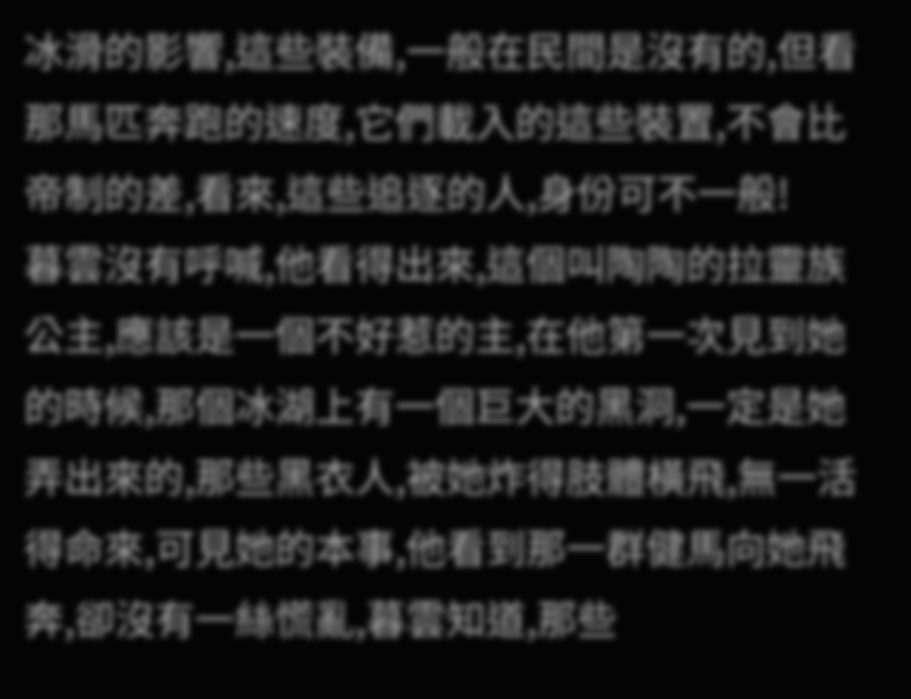冰滑的影響,這些裝備,一般在民間是沒有的,但看那馬匹奔跑的速度,它們載入的這些裝置,不會比帝制的差,看來,這些追逐的人,身份可不一般!
暮雲沒有呼喊,他看得出來,這個叫陶陶的拉靈族公主,應該是一個不好惹的主,在他第一次見到她的時候,那個冰湖上有一個巨大的黑洞,一定是她弄出來的,那些黑衣人,被她炸得肢體橫飛,無一活得命來,可見她的本事,他看到那一群健馬向她飛奔,卻沒有一絲慌亂,暮雲知道,那些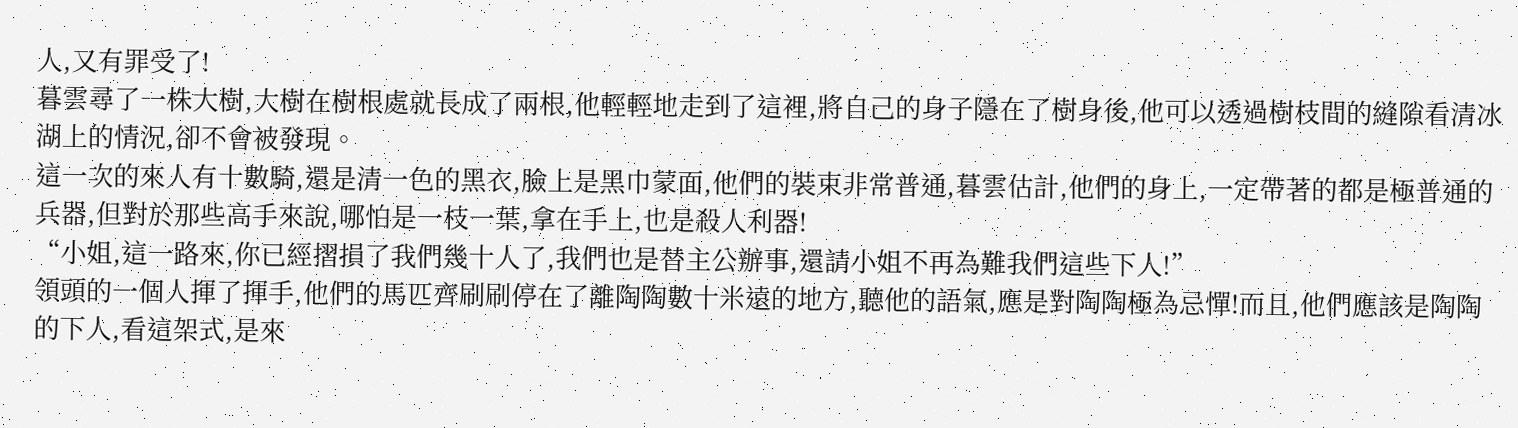人,又有罪受了!
暮雲尋了一株大樹,大樹在樹根處就長成了兩根,他輕輕地走到了這裡,將自己的身子隱在了樹身後,他可以透過樹枝間的縫隙看清冰湖上的情況,卻不會被發現。
這一次的來人有十數騎,還是清一色的黑衣,臉上是黑巾蒙面,他們的裝束非常普通,暮雲估計,他們的身上,一定帶著的都是極普通的兵器,但對於那些高手來說,哪怕是一枝一葉,拿在手上,也是殺人利器!
“小姐,這一路來,你已經摺損了我們幾十人了,我們也是替主公辦事,還請小姐不再為難我們這些下人!”
領頭的一個人揮了揮手,他們的馬匹齊刷刷停在了離陶陶數十米遠的地方,聽他的語氣,應是對陶陶極為忌憚!而且,他們應該是陶陶的下人,看這架式,是來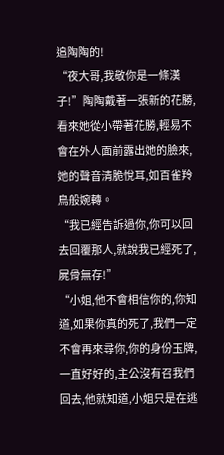追陶陶的!
“夜大哥,我敬你是一條漢子!”陶陶戴著一張新的花勝,看來她從小帶著花勝,輕易不會在外人面前露出她的臉來,她的聲音清脆悅耳,如百雀羚鳥般婉轉。
“我已經告訴過你,你可以回去回覆那人,就說我已經死了,屍骨無存!”
“小姐,他不會相信你的,你知道,如果你真的死了,我們一定不會再來尋你,你的身份玉牌,一直好好的,主公沒有召我們回去,他就知道,小姐只是在逃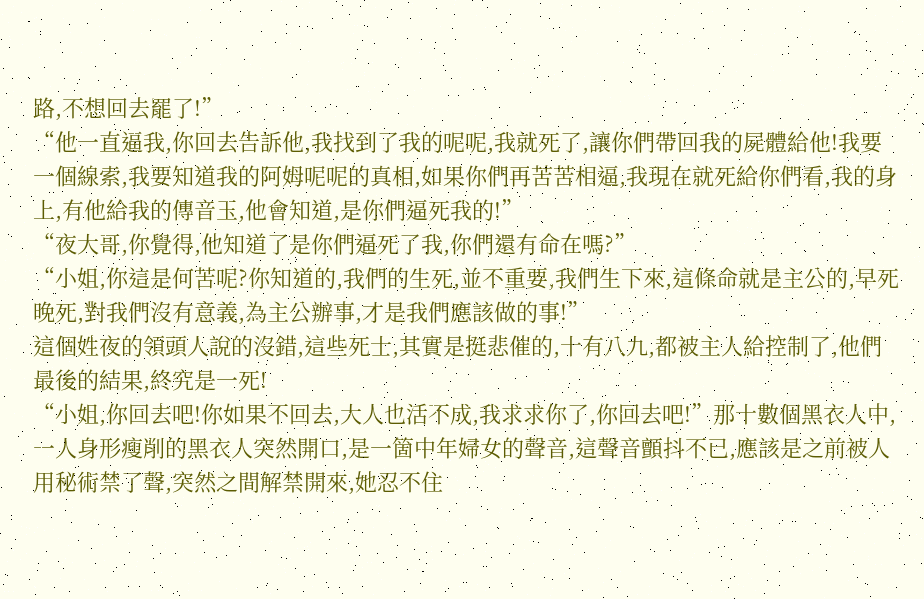路,不想回去罷了!”
“他一直逼我,你回去告訴他,我找到了我的呢呢,我就死了,讓你們帶回我的屍體給他!我要一個線索,我要知道我的阿姆呢呢的真相,如果你們再苦苦相逼,我現在就死給你們看,我的身上,有他給我的傳音玉,他會知道,是你們逼死我的!”
“夜大哥,你覺得,他知道了是你們逼死了我,你們還有命在嗎?”
“小姐,你這是何苦呢?你知道的,我們的生死,並不重要,我們生下來,這條命就是主公的,早死晚死,對我們沒有意義,為主公辦事,才是我們應該做的事!”
這個姓夜的領頭人說的沒錯,這些死士,其實是挺悲催的,十有八九,都被主人給控制了,他們最後的結果,終究是一死!
“小姐,你回去吧!你如果不回去,大人也活不成,我求求你了,你回去吧!”那十數個黑衣人中,一人身形瘦削的黑衣人突然開口,是一箇中年婦女的聲音,這聲音顫抖不已,應該是之前被人用秘術禁了聲,突然之間解禁開來,她忍不住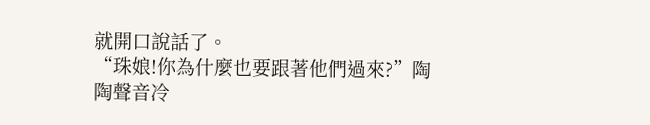就開口說話了。
“珠娘!你為什麼也要跟著他們過來?”陶陶聲音冷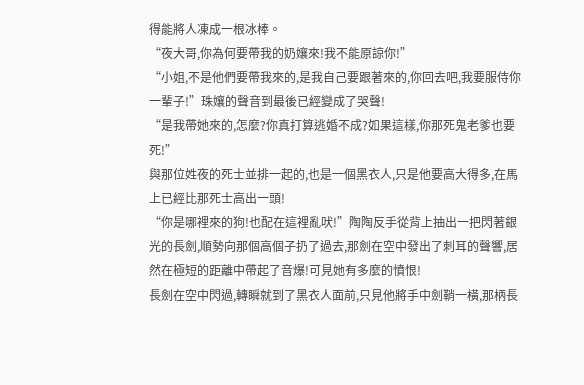得能將人凍成一根冰棒。
“夜大哥,你為何要帶我的奶孃來!我不能原諒你!”
“小姐,不是他們要帶我來的,是我自己要跟著來的,你回去吧,我要服侍你一輩子!”珠孃的聲音到最後已經變成了哭聲!
“是我帶她來的,怎麼?你真打算逃婚不成?如果這樣,你那死鬼老爹也要死!”
與那位姓夜的死士並排一起的,也是一個黑衣人,只是他要高大得多,在馬上已經比那死士高出一頭!
“你是哪裡來的狗!也配在這裡亂吠!”陶陶反手從背上抽出一把閃著銀光的長劍,順勢向那個高個子扔了過去,那劍在空中發出了刺耳的聲響,居然在極短的距離中帶起了音爆!可見她有多麼的憤恨!
長劍在空中閃過,轉瞬就到了黑衣人面前,只見他將手中劍鞘一橫,那柄長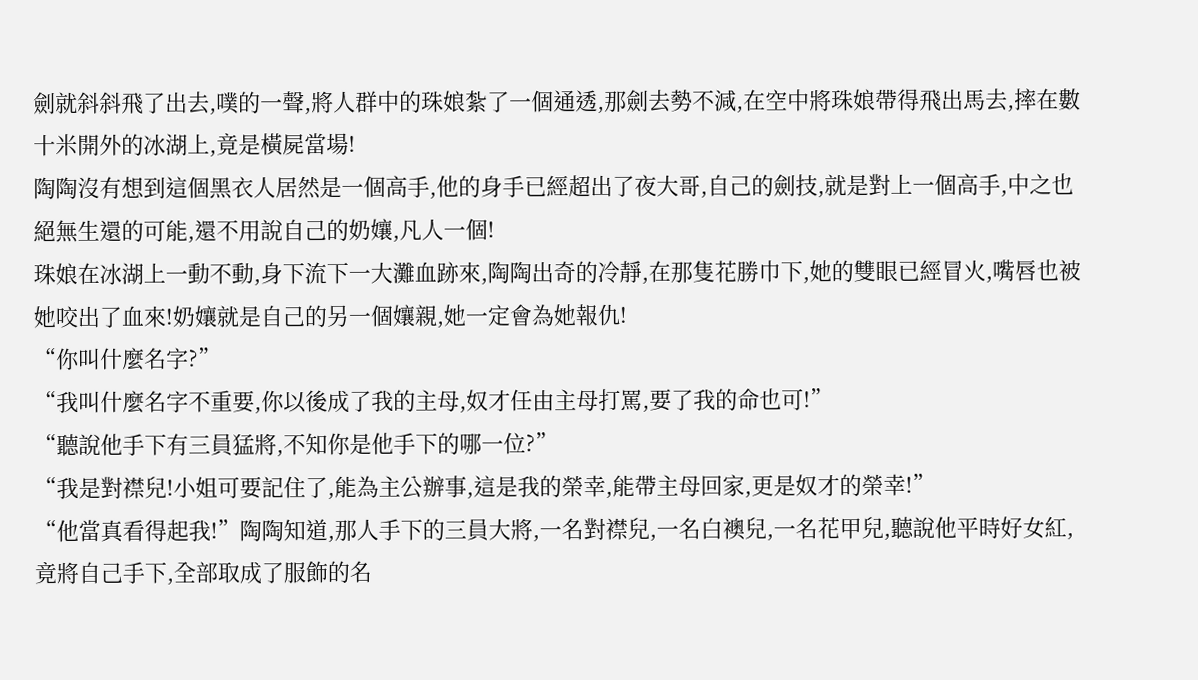劍就斜斜飛了出去,噗的一聲,將人群中的珠娘紮了一個通透,那劍去勢不減,在空中將珠娘帶得飛出馬去,摔在數十米開外的冰湖上,竟是橫屍當場!
陶陶沒有想到這個黑衣人居然是一個高手,他的身手已經超出了夜大哥,自己的劍技,就是對上一個高手,中之也絕無生還的可能,還不用說自己的奶孃,凡人一個!
珠娘在冰湖上一動不動,身下流下一大灘血跡來,陶陶出奇的冷靜,在那隻花勝巾下,她的雙眼已經冒火,嘴唇也被她咬出了血來!奶孃就是自己的另一個孃親,她一定會為她報仇!
“你叫什麼名字?”
“我叫什麼名字不重要,你以後成了我的主母,奴才任由主母打罵,要了我的命也可!”
“聽說他手下有三員猛將,不知你是他手下的哪一位?”
“我是對襟兒!小姐可要記住了,能為主公辦事,這是我的榮幸,能帶主母回家,更是奴才的榮幸!”
“他當真看得起我!”陶陶知道,那人手下的三員大將,一名對襟兒,一名白襖兒,一名花甲兒,聽說他平時好女紅,竟將自己手下,全部取成了服飾的名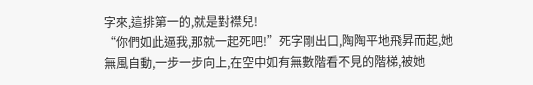字來,這排第一的,就是對襟兒!
“你們如此逼我,那就一起死吧!”死字剛出口,陶陶平地飛昇而起,她無風自動,一步一步向上,在空中如有無數階看不見的階梯,被她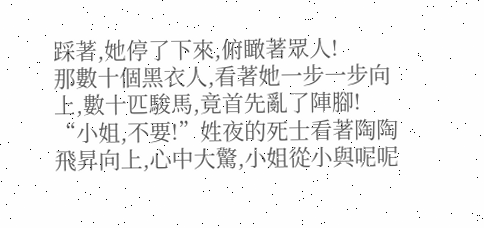踩著,她停了下來,俯瞰著眾人!
那數十個黑衣人,看著她一步一步向上,數十匹駿馬,竟首先亂了陣腳!
“小姐,不要!”姓夜的死士看著陶陶飛昇向上,心中大驚,小姐從小與呢呢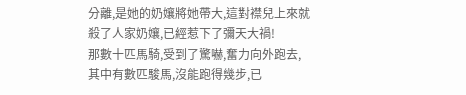分離,是她的奶孃將她帶大,這對襟兒上來就殺了人家奶孃,已經惹下了彌天大禍!
那數十匹馬騎,受到了驚嚇,奮力向外跑去,其中有數匹駿馬,沒能跑得幾步,已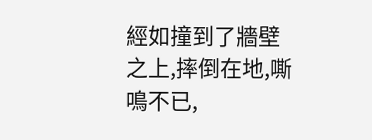經如撞到了牆壁之上,摔倒在地,嘶鳴不已,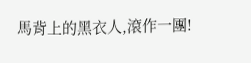馬背上的黑衣人,滾作一團!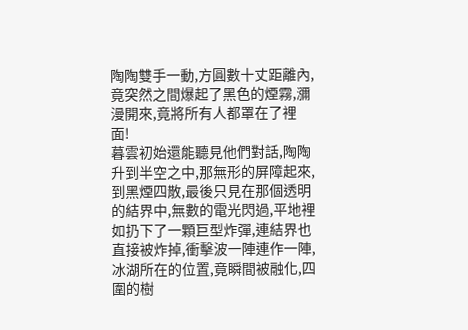陶陶雙手一動,方圓數十丈距離內,竟突然之間爆起了黑色的煙霧,瀰漫開來,竟將所有人都罩在了裡面!
暮雲初始還能聽見他們對話,陶陶升到半空之中,那無形的屏障起來,到黑煙四散,最後只見在那個透明的結界中,無數的電光閃過,平地裡如扔下了一顆巨型炸彈,連結界也直接被炸掉,衝擊波一陣連作一陣,冰湖所在的位置,竟瞬間被融化,四圍的樹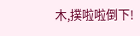木,撲啦啦倒下!